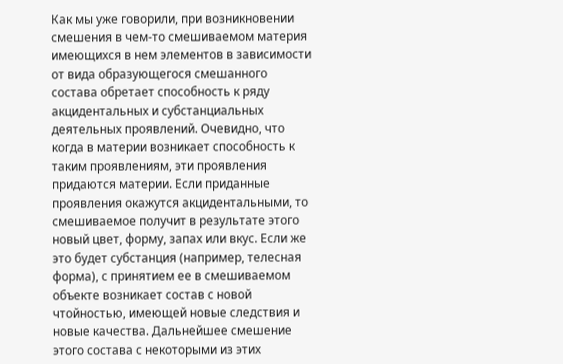Как мы уже говорили, при возникновении смешения в чем-то смешиваемом материя имеющихся в нем элементов в зависимости от вида образующегося смешанного состава обретает способность к ряду акцидентальных и субстанциальных деятельных проявлений. Очевидно, что когда в материи возникает способность к таким проявлениям, эти проявления придаются материи. Если приданные проявления окажутся акцидентальными, то смешиваемое получит в результате этого новый цвет, форму, запах или вкус. Если же это будет субстанция (например, телесная форма), с принятием ее в смешиваемом объекте возникает состав с новой чтойностью, имеющей новые следствия и новые качества. Дальнейшее смешение этого состава с некоторыми из этих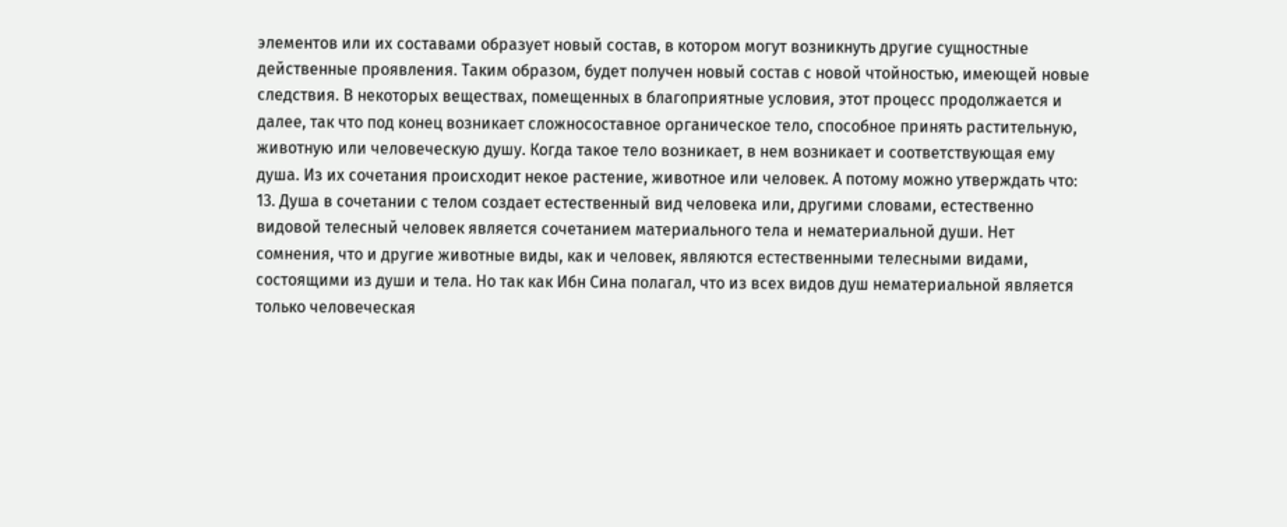элементов или их составами образует новый состав, в котором могут возникнуть другие сущностные действенные проявления. Таким образом, будет получен новый состав с новой чтойностью, имеющей новые следствия. В некоторых веществах, помещенных в благоприятные условия, этот процесс продолжается и далее, так что под конец возникает сложносоставное органическое тело, способное принять растительную, животную или человеческую душу. Когда такое тело возникает, в нем возникает и соответствующая ему душа. Из их сочетания происходит некое растение, животное или человек. А потому можно утверждать что:
13. Душа в сочетании с телом создает естественный вид человека или, другими словами, естественно видовой телесный человек является сочетанием материального тела и нематериальной души. Нет сомнения, что и другие животные виды, как и человек, являются естественными телесными видами, состоящими из души и тела. Но так как Ибн Сина полагал, что из всех видов душ нематериальной является только человеческая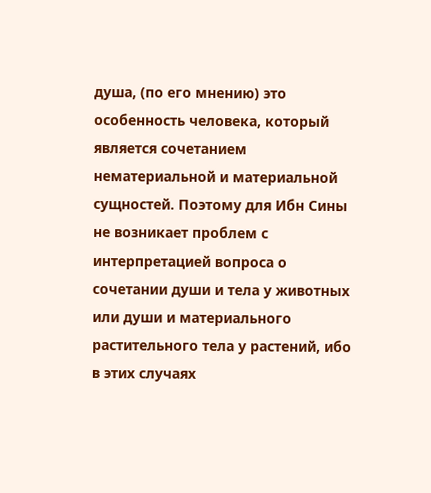душа, (по его мнению) это особенность человека, который является сочетанием нематериальной и материальной сущностей. Поэтому для Ибн Сины не возникает проблем с интерпретацией вопроса о сочетании души и тела у животных или души и материального растительного тела у растений, ибо в этих случаях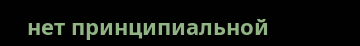нет принципиальной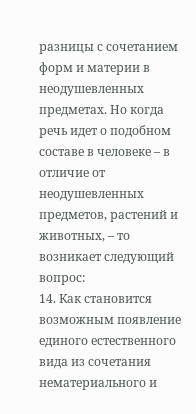разницы с сочетанием форм и материи в неодушевленных предметах. Но когда речь идет о подобном составе в человеке – в отличие от неодушевленных предметов, растений и животных, – то возникает следующий вопрос:
14. Как становится возможным появление единого естественного вида из сочетания нематериального и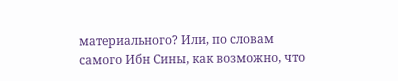материального? Или, по словам самого Ибн Сины, как возможно, что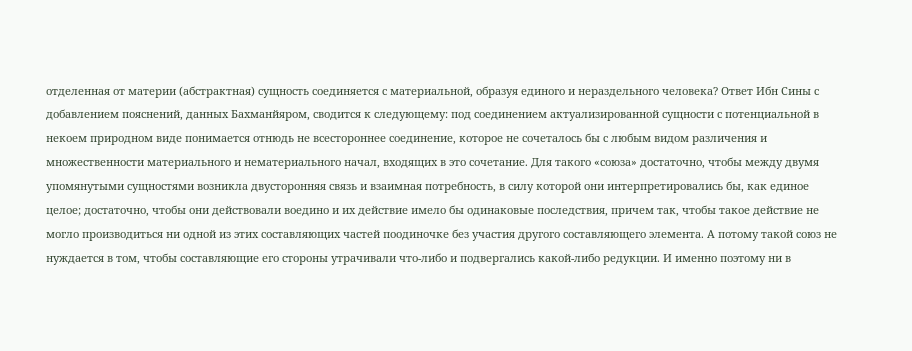отделенная от материи (абстрактная) сущность соединяется с материальной, образуя единого и нераздельного человека? Ответ Ибн Сины с добавлением пояснений, данных Бахманйяром, сводится к следующему: под соединением актуализированной сущности с потенциальной в некоем природном виде понимается отнюдь не всестороннее соединение, которое не сочеталось бы с любым видом различения и множественности материального и нематериального начал, входящих в это сочетание. Для такого «союза» достаточно, чтобы между двумя упомянутыми сущностями возникла двусторонняя связь и взаимная потребность, в силу которой они интерпретировались бы, как единое целое; достаточно, чтобы они действовали воедино и их действие имело бы одинаковые последствия, причем так, чтобы такое действие не могло производиться ни одной из этих составляющих частей поодиночке без участия другого составляющего элемента. А потому такой союз не нуждается в том, чтобы составляющие его стороны утрачивали что-либо и подвергались какой-либо редукции. И именно поэтому ни в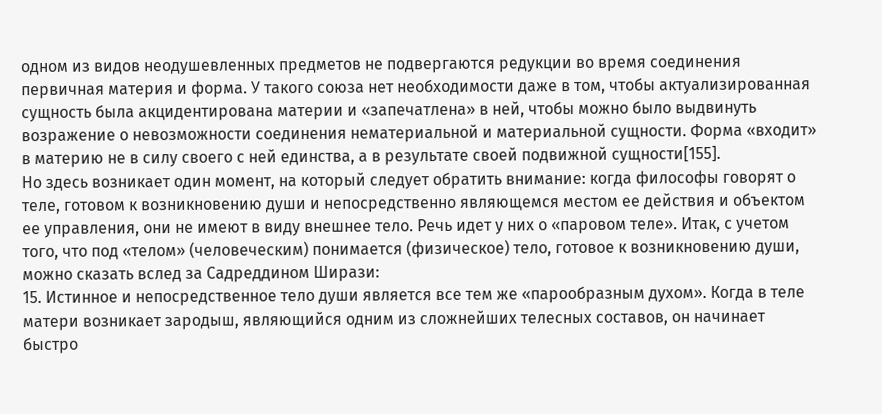одном из видов неодушевленных предметов не подвергаются редукции во время соединения первичная материя и форма. У такого союза нет необходимости даже в том, чтобы актуализированная сущность была акцидентирована материи и «запечатлена» в ней, чтобы можно было выдвинуть возражение о невозможности соединения нематериальной и материальной сущности. Форма «входит» в материю не в силу своего с ней единства, а в результате своей подвижной сущности[155].
Но здесь возникает один момент, на который следует обратить внимание: когда философы говорят о теле, готовом к возникновению души и непосредственно являющемся местом ее действия и объектом ее управления, они не имеют в виду внешнее тело. Речь идет у них о «паровом теле». Итак, с учетом того, что под «телом» (человеческим) понимается (физическое) тело, готовое к возникновению души, можно сказать вслед за Садреддином Ширази:
15. Истинное и непосредственное тело души является все тем же «парообразным духом». Когда в теле матери возникает зародыш, являющийся одним из сложнейших телесных составов, он начинает быстро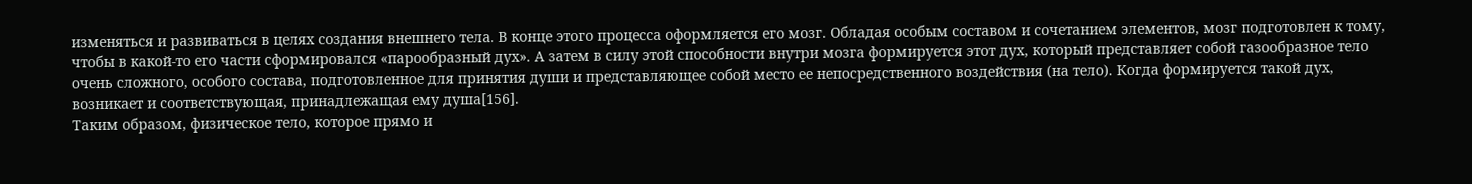изменяться и развиваться в целях создания внешнего тела. В конце этого процесса оформляется его мозг. Обладая особым составом и сочетанием элементов, мозг подготовлен к тому, чтобы в какой-то его части сформировался «парообразный дух». А затем в силу этой способности внутри мозга формируется этот дух, который представляет собой газообразное тело очень сложного, особого состава, подготовленное для принятия души и представляющее собой место ее непосредственного воздействия (на тело). Когда формируется такой дух, возникает и соответствующая, принадлежащая ему душа[156].
Таким образом, физическое тело, которое прямо и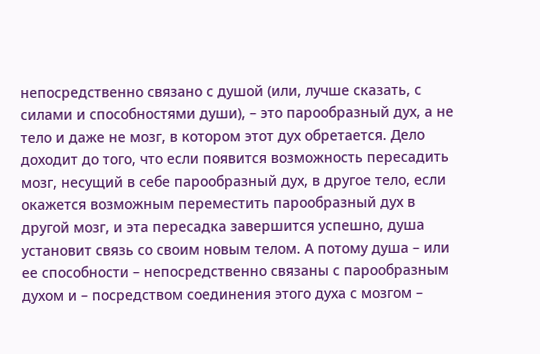непосредственно связано с душой (или, лучше сказать, с силами и способностями души), – это парообразный дух, а не тело и даже не мозг, в котором этот дух обретается. Дело доходит до того, что если появится возможность пересадить мозг, несущий в себе парообразный дух, в другое тело, если окажется возможным переместить парообразный дух в другой мозг, и эта пересадка завершится успешно, душа установит связь со своим новым телом. А потому душа – или ее способности – непосредственно связаны с парообразным духом и – посредством соединения этого духа с мозгом –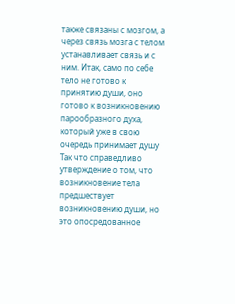также связаны с мозгом, а через связь мозга с телом устанавливает связь и с ним. Итак, само по себе тело не готово к принятию души, оно готово к возникновению парообразного духа, который уже в свою очередь принимает душу Так что справедливо утверждение о том, что возникновение тела предшествует возникновению души, но это опосредованное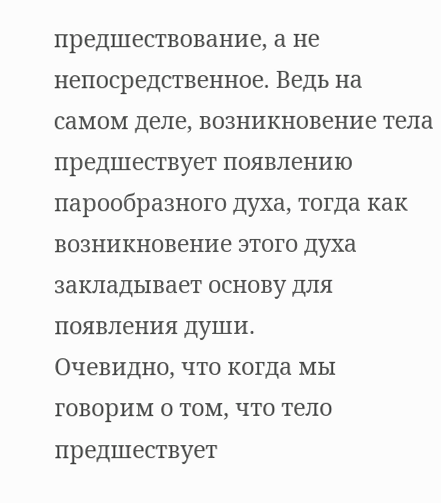предшествование, а не непосредственное. Ведь на самом деле, возникновение тела предшествует появлению парообразного духа, тогда как возникновение этого духа закладывает основу для появления души.
Очевидно, что когда мы говорим о том, что тело предшествует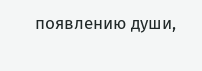появлению души,